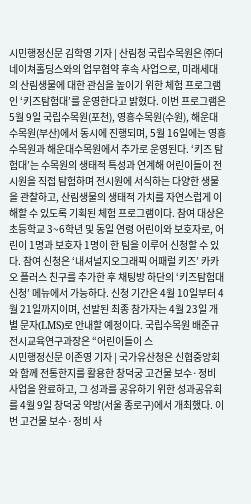시민행정신문 김학영 기자 | 산림청 국립수목원은 ㈜더네이쳐홀딩스와의 업무협약 후속 사업으로, 미래세대의 산림생물에 대한 관심을 높이기 위한 체험 프로그램인 ‘키즈탐험대’를 운영한다고 밝혔다. 이번 프로그램은 5월 9일 국립수목원(포천), 영흥수목원(수원), 해운대수목원(부산)에서 동시에 진행되며, 5월 16일에는 영흥수목원과 해운대수목원에서 추가로 운영된다. ‘키즈 탐험대’는 수목원의 생태적 특성과 연계해 어린이들이 전시원을 직접 탐험하며 전시원에 서식하는 다양한 생물을 관찰하고, 산림생물의 생태적 가치를 자연스럽게 이해할 수 있도록 기획된 체험 프로그램이다. 참여 대상은 초등학교 3~6학년 및 동일 연령 어린이와 보호자로, 어린이 1명과 보호자 1명이 한 팀을 이루어 신청할 수 있다. 참여 신청은 ‘내셔널지오그래픽 어패럴 키즈’ 카카오 플러스 친구를 추가한 후 채팅방 하단의 ‘키즈탐험대 신청’ 메뉴에서 가능하다. 신청 기간은 4월 10일부터 4월 21일까지이며, 선발된 최종 참가자는 4월 23일 개별 문자(LMS)로 안내할 예정이다. 국립수목원 배준규 전시교육연구과장은 “어린이들이 스
시민행정신문 이존영 기자 | 국가유산청은 신협중앙회와 함께 전통한지를 활용한 창덕궁 고건물 보수·정비 사업을 완료하고, 그 성과를 공유하기 위한 성과공유회를 4월 9일 창덕궁 약방(서울 종로구)에서 개최했다. 이번 고건물 보수·정비 사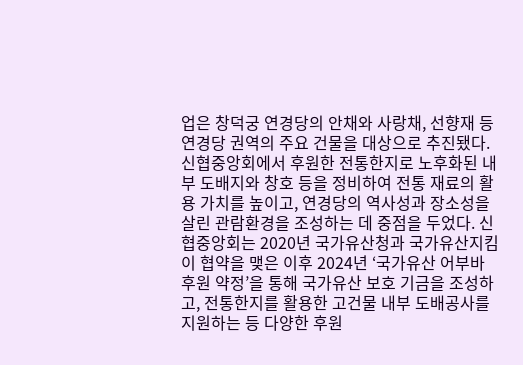업은 창덕궁 연경당의 안채와 사랑채, 선향재 등 연경당 권역의 주요 건물을 대상으로 추진됐다. 신협중앙회에서 후원한 전통한지로 노후화된 내부 도배지와 창호 등을 정비하여 전통 재료의 활용 가치를 높이고, 연경당의 역사성과 장소성을 살린 관람환경을 조성하는 데 중점을 두었다. 신협중앙회는 2020년 국가유산청과 국가유산지킴이 협약을 맺은 이후 2024년 ‘국가유산 어부바 후원 약정’을 통해 국가유산 보호 기금을 조성하고, 전통한지를 활용한 고건물 내부 도배공사를 지원하는 등 다양한 후원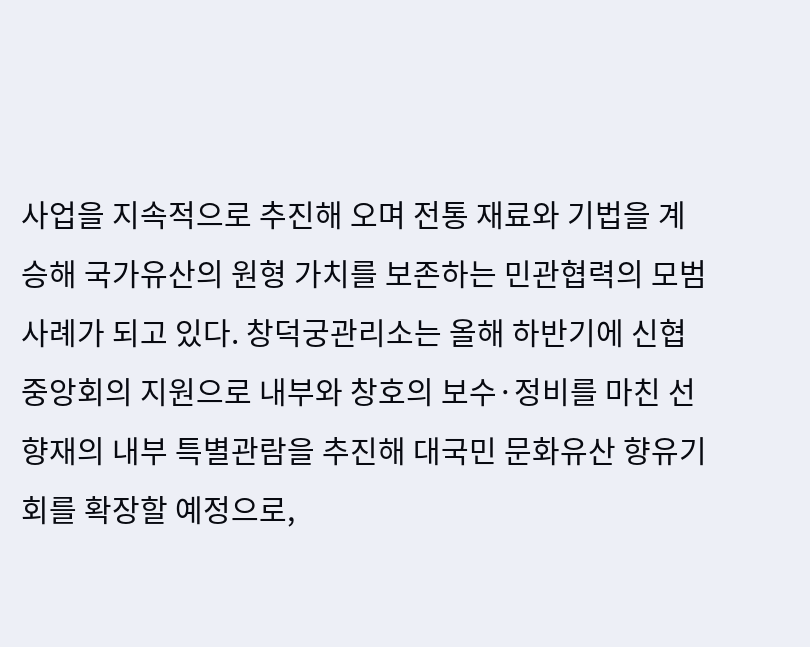사업을 지속적으로 추진해 오며 전통 재료와 기법을 계승해 국가유산의 원형 가치를 보존하는 민관협력의 모범 사례가 되고 있다. 창덕궁관리소는 올해 하반기에 신협중앙회의 지원으로 내부와 창호의 보수·정비를 마친 선향재의 내부 특별관람을 추진해 대국민 문화유산 향유기회를 확장할 예정으로,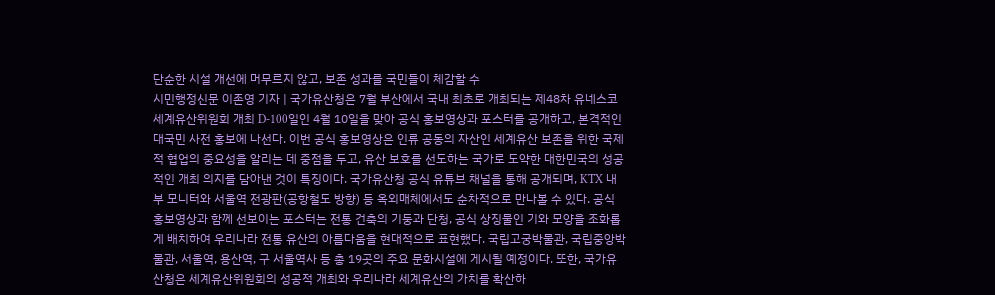단순한 시설 개선에 머무르지 않고, 보존 성과를 국민들이 체감할 수
시민행정신문 이존영 기자 | 국가유산청은 7월 부산에서 국내 최초로 개최되는 제48차 유네스코 세계유산위원회 개최 D-100일인 4월 10일을 맞아 공식 홍보영상과 포스터를 공개하고, 본격적인 대국민 사전 홍보에 나선다. 이번 공식 홍보영상은 인류 공동의 자산인 세계유산 보존을 위한 국제적 협업의 중요성을 알리는 데 중점을 두고, 유산 보호를 선도하는 국가로 도약한 대한민국의 성공적인 개최 의지를 담아낸 것이 특징이다. 국가유산청 공식 유튜브 채널을 통해 공개되며, KTX 내부 모니터와 서울역 전광판(공항철도 방향) 등 옥외매체에서도 순차적으로 만나볼 수 있다. 공식 홍보영상과 함께 선보이는 포스터는 전통 건축의 기둥과 단청, 공식 상징물인 기와 모양을 조화롭게 배치하여 우리나라 전통 유산의 아름다움을 현대적으로 표현했다. 국립고궁박물관, 국립중앙박물관, 서울역, 용산역, 구 서울역사 등 총 19곳의 주요 문화시설에 게시될 예정이다. 또한, 국가유산청은 세계유산위원회의 성공적 개최와 우리나라 세계유산의 가치를 확산하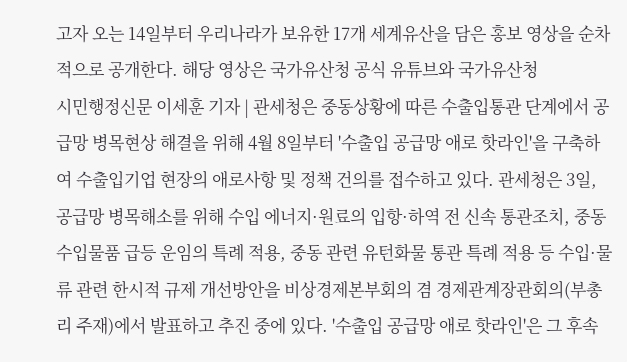고자 오는 14일부터 우리나라가 보유한 17개 세계유산을 담은 홍보 영상을 순차적으로 공개한다. 해당 영상은 국가유산청 공식 유튜브와 국가유산청
시민행정신문 이세훈 기자 | 관세청은 중동상황에 따른 수출입통관 단계에서 공급망 병목현상 해결을 위해 4월 8일부터 '수출입 공급망 애로 핫라인'을 구축하여 수출입기업 현장의 애로사항 및 정책 건의를 접수하고 있다. 관세청은 3일, 공급망 병목해소를 위해 수입 에너지·원료의 입항·하역 전 신속 통관조치, 중동 수입물품 급등 운임의 특례 적용, 중동 관련 유턴화물 통관 특례 적용 등 수입·물류 관련 한시적 규제 개선방안을 비상경제본부회의 겸 경제관계장관회의(부총리 주재)에서 발표하고 추진 중에 있다. '수출입 공급망 애로 핫라인'은 그 후속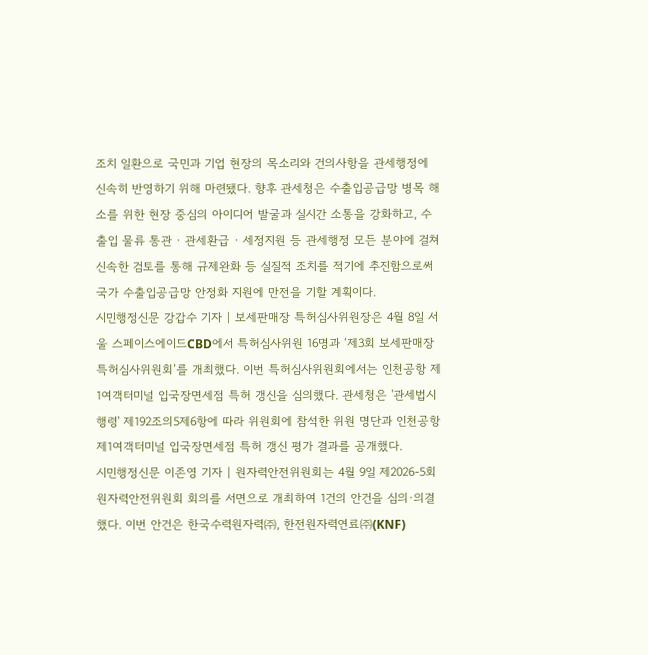조치 일환으로 국민과 기업 현장의 목소리와 건의사항을 관세행정에 신속히 반영하기 위해 마련됐다. 향후 관세청은 수출입공급망 병목 해소를 위한 현장 중심의 아이디어 발굴과 실시간 소통을 강화하고, 수출입 물류 통관 · 관세환급 · 세정지원 등 관세행정 모든 분야에 걸쳐 신속한 검토를 통해 규제완화 등 실질적 조치를 적기에 추진함으로써 국가 수출입공급망 안정화 지원에 만전을 기할 계획이다.
시민행정신문 강갑수 기자 | 보세판매장 특허심사위원장은 4월 8일 서울 스페이스에이드CBD에서 특허심사위원 16명과 ‘제3회 보세판매장 특허심사위원회’를 개최했다. 이번 특허심사위원회에서는 인천공항 제1여객터미널 입국장면세점 특허 갱신을 심의했다. 관세청은 '관세법시행령' 제192조의5제6항에 따라 위원회에 참석한 위원 명단과 인천공항 제1여객터미널 입국장면세점 특허 갱신 평가 결과를 공개했다.
시민행정신문 이존영 기자 | 원자력안전위원회는 4월 9일 제2026-5회 원자력안전위원회 회의를 서면으로 개최하여 1건의 안건을 심의·의결했다. 이번 안건은 한국수력원자력㈜, 한전원자력연료㈜(KNF)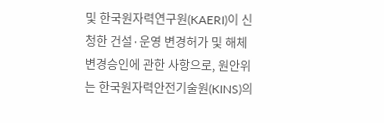및 한국원자력연구원(KAERI)이 신청한 건설·운영 변경허가 및 해체 변경승인에 관한 사항으로, 원안위는 한국원자력안전기술원(KINS)의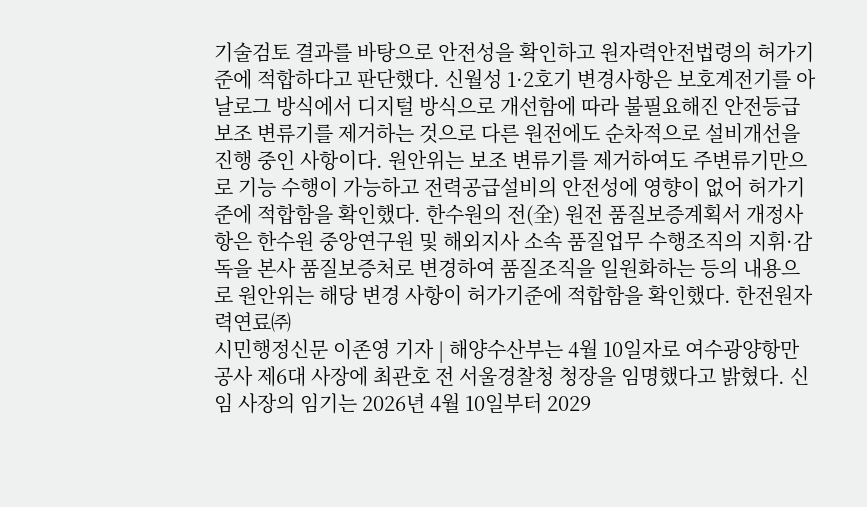기술검토 결과를 바탕으로 안전성을 확인하고 원자력안전법령의 허가기준에 적합하다고 판단했다. 신월성 1·2호기 변경사항은 보호계전기를 아날로그 방식에서 디지털 방식으로 개선함에 따라 불필요해진 안전등급 보조 변류기를 제거하는 것으로 다른 원전에도 순차적으로 설비개선을 진행 중인 사항이다. 원안위는 보조 변류기를 제거하여도 주변류기만으로 기능 수행이 가능하고 전력공급설비의 안전성에 영향이 없어 허가기준에 적합함을 확인했다. 한수원의 전(全) 원전 품질보증계획서 개정사항은 한수원 중앙연구원 및 해외지사 소속 품질업무 수행조직의 지휘·감독을 본사 품질보증처로 변경하여 품질조직을 일원화하는 등의 내용으로 원안위는 해당 변경 사항이 허가기준에 적합함을 확인했다. 한전원자력연료㈜
시민행정신문 이존영 기자 | 해양수산부는 4월 10일자로 여수광양항만공사 제6대 사장에 최관호 전 서울경찰청 청장을 임명했다고 밝혔다. 신임 사장의 임기는 2026년 4월 10일부터 2029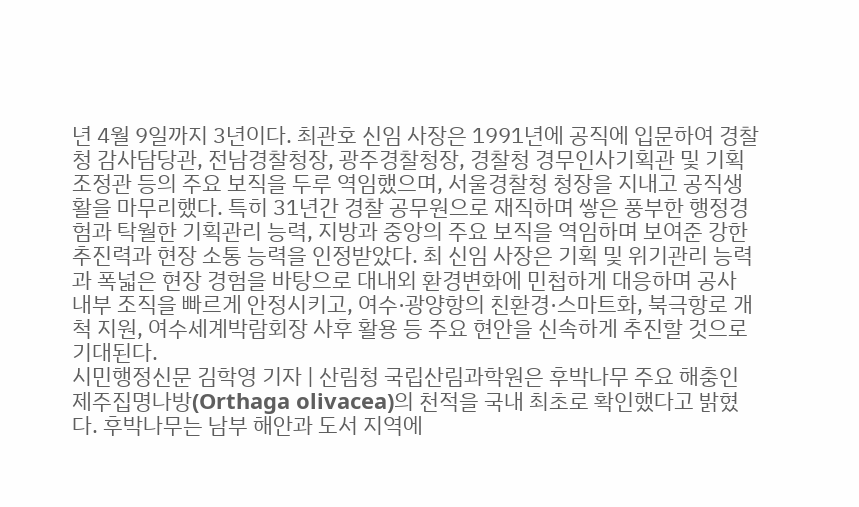년 4월 9일까지 3년이다. 최관호 신임 사장은 1991년에 공직에 입문하여 경찰청 감사담당관, 전남경찰청장, 광주경찰청장, 경찰청 경무인사기획관 및 기획조정관 등의 주요 보직을 두루 역임했으며, 서울경찰청 청장을 지내고 공직생활을 마무리했다. 특히 31년간 경찰 공무원으로 재직하며 쌓은 풍부한 행정경험과 탁월한 기획관리 능력, 지방과 중앙의 주요 보직을 역임하며 보여준 강한 추진력과 현장 소통 능력을 인정받았다. 최 신임 사장은 기획 및 위기관리 능력과 폭넓은 현장 경험을 바탕으로 대내외 환경변화에 민첩하게 대응하며 공사 내부 조직을 빠르게 안정시키고, 여수·광양항의 친환경·스마트화, 북극항로 개척 지원, 여수세계박람회장 사후 활용 등 주요 현안을 신속하게 추진할 것으로 기대된다.
시민행정신문 김학영 기자 | 산림청 국립산림과학원은 후박나무 주요 해충인 제주집명나방(Orthaga olivacea)의 천적을 국내 최초로 확인했다고 밝혔다. 후박나무는 남부 해안과 도서 지역에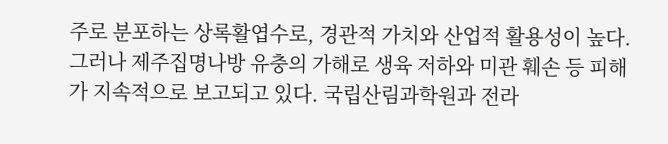주로 분포하는 상록활엽수로, 경관적 가치와 산업적 활용성이 높다. 그러나 제주집명나방 유충의 가해로 생육 저하와 미관 훼손 등 피해가 지속적으로 보고되고 있다. 국립산림과학원과 전라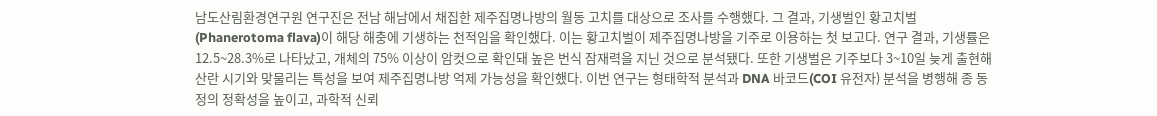남도산림환경연구원 연구진은 전남 해남에서 채집한 제주집명나방의 월동 고치를 대상으로 조사를 수행했다. 그 결과, 기생벌인 황고치벌(Phanerotoma flava)이 해당 해충에 기생하는 천적임을 확인했다. 이는 황고치벌이 제주집명나방을 기주로 이용하는 첫 보고다. 연구 결과, 기생률은 12.5~28.3%로 나타났고, 개체의 75% 이상이 암컷으로 확인돼 높은 번식 잠재력을 지닌 것으로 분석됐다. 또한 기생벌은 기주보다 3~10일 늦게 출현해 산란 시기와 맞물리는 특성을 보여 제주집명나방 억제 가능성을 확인했다. 이번 연구는 형태학적 분석과 DNA 바코드(COI 유전자) 분석을 병행해 종 동정의 정확성을 높이고, 과학적 신뢰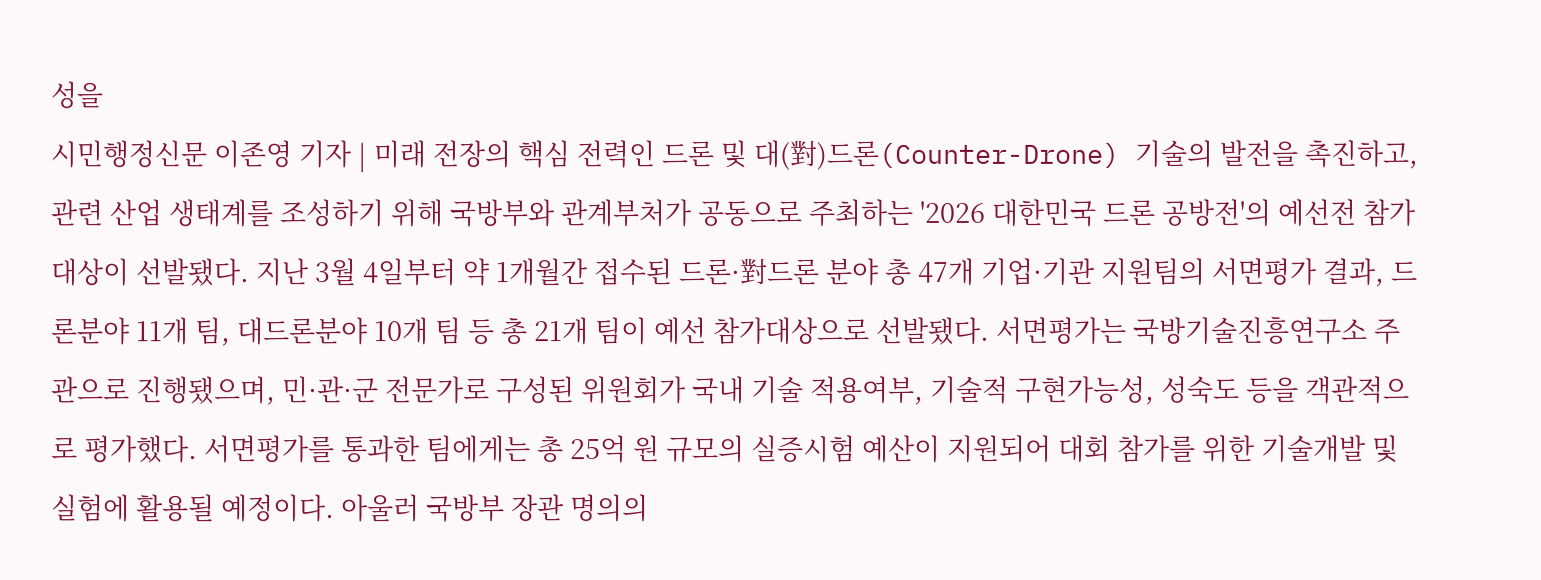성을
시민행정신문 이존영 기자 | 미래 전장의 핵심 전력인 드론 및 대(對)드론(Counter-Drone) 기술의 발전을 촉진하고, 관련 산업 생태계를 조성하기 위해 국방부와 관계부처가 공동으로 주최하는 '2026 대한민국 드론 공방전'의 예선전 참가대상이 선발됐다. 지난 3월 4일부터 약 1개월간 접수된 드론·對드론 분야 총 47개 기업·기관 지원팀의 서면평가 결과, 드론분야 11개 팀, 대드론분야 10개 팀 등 총 21개 팀이 예선 참가대상으로 선발됐다. 서면평가는 국방기술진흥연구소 주관으로 진행됐으며, 민·관·군 전문가로 구성된 위원회가 국내 기술 적용여부, 기술적 구현가능성, 성숙도 등을 객관적으로 평가했다. 서면평가를 통과한 팀에게는 총 25억 원 규모의 실증시험 예산이 지원되어 대회 참가를 위한 기술개발 및 실험에 활용될 예정이다. 아울러 국방부 장관 명의의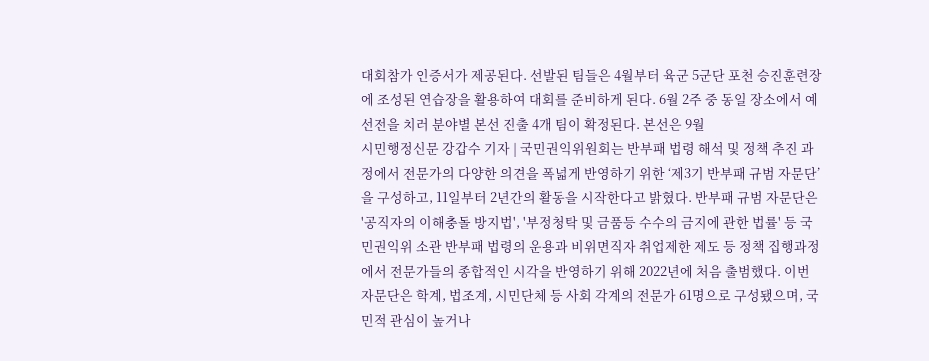대회참가 인증서가 제공된다. 선발된 팀들은 4월부터 육군 5군단 포천 승진훈련장에 조성된 연습장을 활용하여 대회를 준비하게 된다. 6월 2주 중 동일 장소에서 예선전을 치러 분야별 본선 진출 4개 팀이 확정된다. 본선은 9월
시민행정신문 강갑수 기자 | 국민권익위원회는 반부패 법령 해석 및 정책 추진 과정에서 전문가의 다양한 의견을 폭넓게 반영하기 위한 ‘제3기 반부패 규범 자문단’을 구성하고, 11일부터 2년간의 활동을 시작한다고 밝혔다. 반부패 규범 자문단은 '공직자의 이해충돌 방지법', '부정청탁 및 금품등 수수의 금지에 관한 법률' 등 국민권익위 소관 반부패 법령의 운용과 비위면직자 취업제한 제도 등 정책 집행과정에서 전문가들의 종합적인 시각을 반영하기 위해 2022년에 처음 출범했다. 이번 자문단은 학계, 법조계, 시민단체 등 사회 각계의 전문가 61명으로 구성됐으며, 국민적 관심이 높거나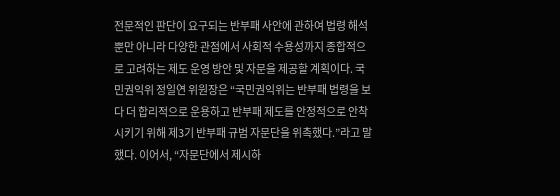전문적인 판단이 요구되는 반부패 사안에 관하여 법령 해석뿐만 아니라 다양한 관점에서 사회적 수용성까지 종합적으로 고려하는 제도 운영 방안 및 자문을 제공할 계획이다. 국민권익위 정일연 위원장은 “국민권익위는 반부패 법령을 보다 더 합리적으로 운용하고 반부패 제도를 안정적으로 안착시키기 위해 제3기 반부패 규범 자문단을 위촉했다.”라고 말했다. 이어서, “자문단에서 제시하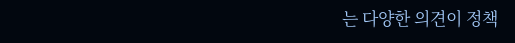는 다양한 의견이 정책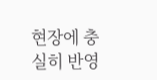현장에 충실히 반영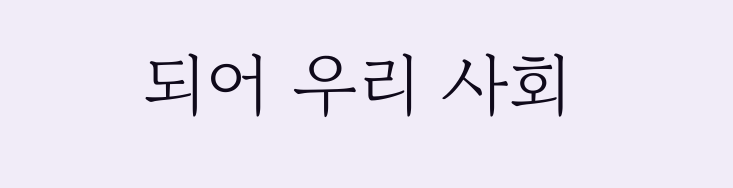되어 우리 사회